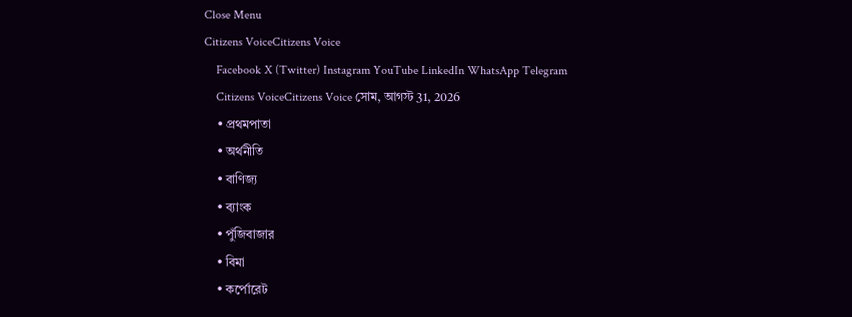Close Menu
Citizens VoiceCitizens Voice
    Facebook X (Twitter) Instagram YouTube LinkedIn WhatsApp Telegram
    Citizens VoiceCitizens Voice সোম, আগস্ট 31, 2026
    • প্রথমপাতা
    • অর্থনীতি
    • বাণিজ্য
    • ব্যাংক
    • পুঁজিবাজার
    • বিমা
    • কর্পোরেট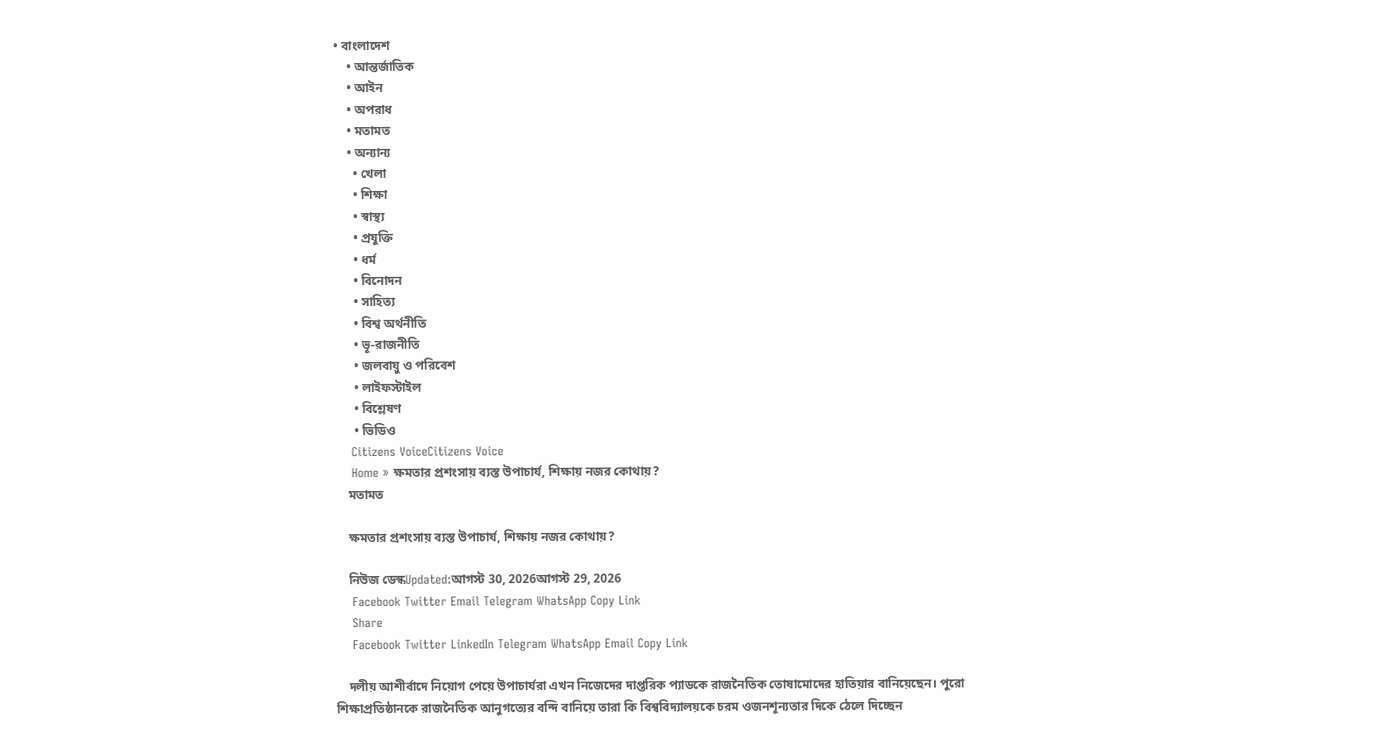• বাংলাদেশ
    • আন্তর্জাতিক
    • আইন
    • অপরাধ
    • মতামত
    • অন্যান্য
      • খেলা
      • শিক্ষা
      • স্বাস্থ্য
      • প্রযুক্তি
      • ধর্ম
      • বিনোদন
      • সাহিত্য
      • বিশ্ব অর্থনীতি
      • ভূ-রাজনীতি
      • জলবায়ু ও পরিবেশ
      • লাইফস্টাইল
      • বিশ্লেষণ
      • ভিডিও
    Citizens VoiceCitizens Voice
    Home » ক্ষমতার প্রশংসায় ব্যস্ত উপাচার্য, শিক্ষায় নজর কোথায়?
    মতামত

    ক্ষমতার প্রশংসায় ব্যস্ত উপাচার্য, শিক্ষায় নজর কোথায়?

    নিউজ ডেস্কUpdated:আগস্ট 30, 2026আগস্ট 29, 2026
    Facebook Twitter Email Telegram WhatsApp Copy Link
    Share
    Facebook Twitter LinkedIn Telegram WhatsApp Email Copy Link

    দলীয় আশীর্বাদে নিয়োগ পেয়ে উপাচার্যরা এখন নিজেদের দাপ্তরিক প্যাডকে রাজনৈতিক তোষামোদের হাতিয়ার বানিয়েছেন। পুরো শিক্ষাপ্রতিষ্ঠানকে রাজনৈতিক আনুগত্যের বন্দি বানিয়ে তারা কি বিশ্ববিদ্যালয়কে চরম ওজনশূন্যতার দিকে ঠেলে দিচ্ছেন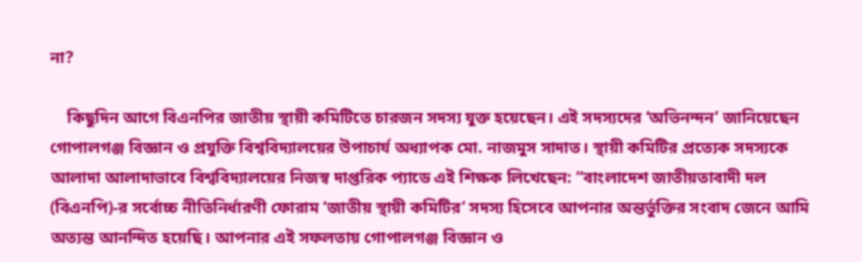না?

    কিছুদিন আগে বিএনপির জাতীয় স্থায়ী কমিটিতে চারজন সদস্য যুক্ত হয়েছেন। এই সদস্যদের ‘অভিনন্দন’ জানিয়েছেন গোপালগঞ্জ বিজ্ঞান ও প্রযুক্তি বিশ্ববিদ্যালয়ের উপাচার্য অধ্যাপক মো. নাজমুস সাদাত। স্থায়ী কমিটির প্রত্যেক সদস্যকে আলাদা আলাদাভাবে বিশ্ববিদ্যালয়ের নিজস্ব দাপ্তরিক প্যাডে এই শিক্ষক লিখেছেন: “বাংলাদেশ জাতীয়তাবাদী দল (বিএনপি)-র সর্বোচ্চ নীতিনির্ধারণী ফোরাম ‘জাতীয় স্থায়ী কমিটির’ সদস্য হিসেবে আপনার অন্তর্ভুক্তির সংবাদ জেনে আমি অত্যন্ত আনন্দিত হয়েছি। আপনার এই সফলতায় গোপালগঞ্জ বিজ্ঞান ও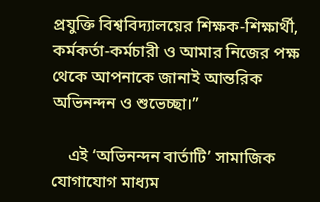প্রযুক্তি বিশ্ববিদ্যালয়ের শিক্ষক-শিক্ষার্থী, কর্মকর্তা-কর্মচারী ও আমার নিজের পক্ষ থেকে আপনাকে জানাই আন্তরিক অভিনন্দন ও শুভেচ্ছা।”

    এই ‘অভিনন্দন বার্তাটি’ সামাজিক যোগাযোগ মাধ্যম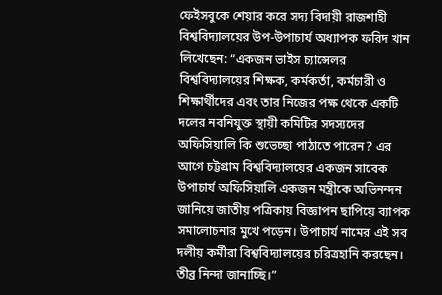ফেইসবুকে শেয়ার করে সদ্য বিদায়ী রাজশাহী বিশ্ববিদ্যালয়ের উপ-উপাচার্য অধ্যাপক ফরিদ খান লিখেছেন: “একজন ভাইস চ্যান্সেলর বিশ্ববিদ্যালয়ের শিক্ষক, কর্মকর্তা, কর্মচারী ও শিক্ষার্থীদের এবং তার নিজের পক্ষ থেকে একটি দলের নবনিযুক্ত স্থায়ী কমিটির সদস্যদের অফিসিয়ালি কি শুভেচ্ছা পাঠাতে পারেন? এর আগে চট্টগ্রাম বিশ্ববিদ্যালয়ের একজন সাবেক উপাচার্য অফিসিয়ালি একজন মন্ত্রীকে অভিনন্দন জানিয়ে জাতীয় পত্রিকায় বিজ্ঞাপন ছাপিয়ে ব্যাপক সমালোচনার মুখে পড়েন। উপাচার্য নামের এই সব দলীয় কর্মীরা বিশ্ববিদ্যালয়ের চরিত্রহানি করছেন। তীব্র নিন্দা জানাচ্ছি।”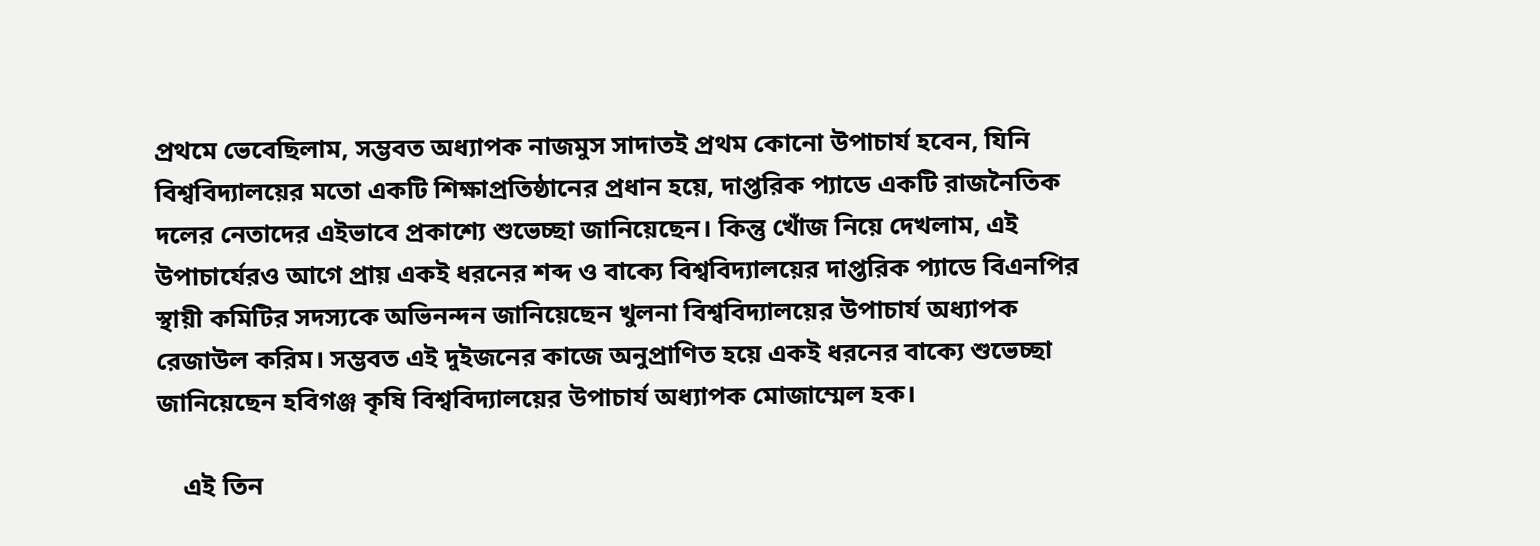প্রথমে ভেবেছিলাম, সম্ভবত অধ্যাপক নাজমুস সাদাতই প্রথম কোনো উপাচার্য হবেন, যিনি বিশ্ববিদ্যালয়ের মতো একটি শিক্ষাপ্রতিষ্ঠানের প্রধান হয়ে, দাপ্তরিক প্যাডে একটি রাজনৈতিক দলের নেতাদের এইভাবে প্রকাশ্যে শুভেচ্ছা জানিয়েছেন। কিন্তু খোঁজ নিয়ে দেখলাম, এই উপাচার্যেরও আগে প্রায় একই ধরনের শব্দ ও বাক্যে বিশ্ববিদ্যালয়ের দাপ্তরিক প্যাডে বিএনপির স্থায়ী কমিটির সদস্যকে অভিনন্দন জানিয়েছেন খুলনা বিশ্ববিদ্যালয়ের উপাচার্য অধ্যাপক রেজাউল করিম। সম্ভবত এই দুইজনের কাজে অনুপ্রাণিত হয়ে একই ধরনের বাক্যে শুভেচ্ছা জানিয়েছেন হবিগঞ্জ কৃষি বিশ্ববিদ্যালয়ের উপাচার্য অধ্যাপক মোজাম্মেল হক।

    এই তিন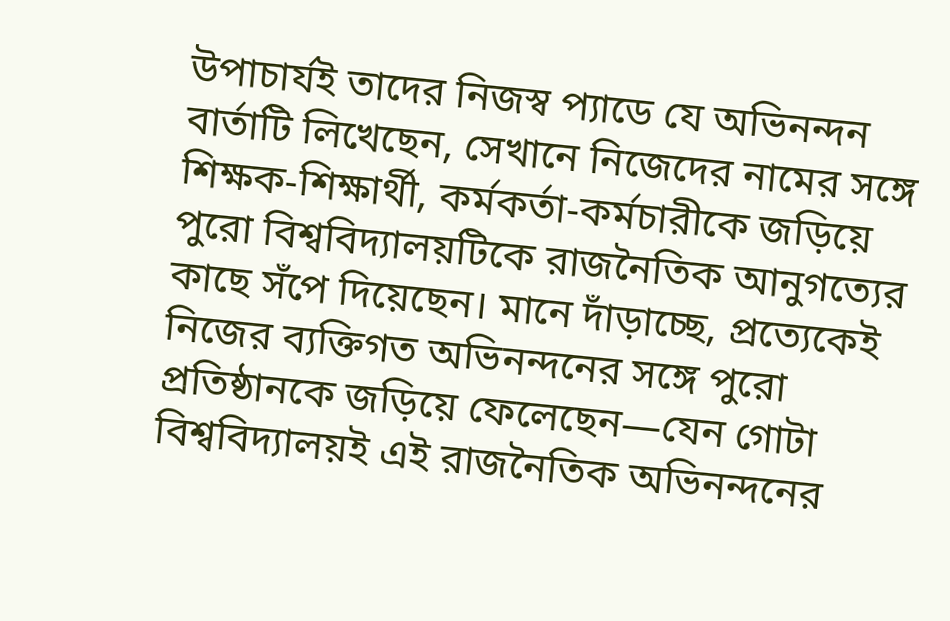উপাচার্যই তাদের নিজস্ব প্যাডে যে অভিনন্দন বার্তাটি লিখেছেন, সেখানে নিজেদের নামের সঙ্গে শিক্ষক-শিক্ষার্থী, কর্মকর্তা-কর্মচারীকে জড়িয়ে পুরো বিশ্ববিদ্যালয়টিকে রাজনৈতিক আনুগত্যের কাছে সঁপে দিয়েছেন। মানে দাঁড়াচ্ছে, প্রত্যেকেই নিজের ব্যক্তিগত অভিনন্দনের সঙ্গে পুরো প্রতিষ্ঠানকে জড়িয়ে ফেলেছেন—যেন গোটা বিশ্ববিদ্যালয়ই এই রাজনৈতিক অভিনন্দনের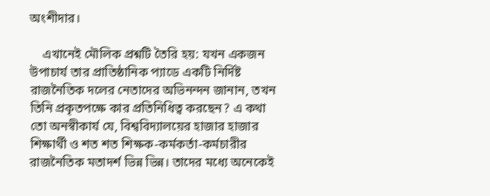অংশীদার।

    এখানেই মৌলিক প্রশ্নটি তৈরি হয়: যখন একজন উপাচার্য তার প্রাতিষ্ঠানিক প্যাডে একটি নির্দিষ্ট রাজনৈতিক দলের নেতাদের অভিনন্দন জানান, তখন তিনি প্রকৃতপক্ষে কার প্রতিনিধিত্ব করছেন? এ কথা তো অনস্বীকার্য যে, বিশ্ববিদ্যালয়ের হাজার হাজার শিক্ষার্থী ও শত শত শিক্ষক-কর্মকর্তা-কর্মচারীর রাজনৈতিক মতাদর্শ ভিন্ন ভিন্ন। তাদের মধ্যে অনেকেই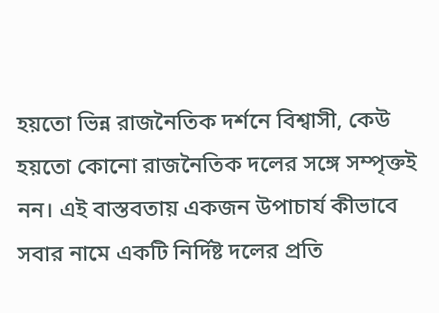হয়তো ভিন্ন রাজনৈতিক দর্শনে বিশ্বাসী, কেউ হয়তো কোনো রাজনৈতিক দলের সঙ্গে সম্পৃক্তই নন। এই বাস্তবতায় একজন উপাচার্য কীভাবে সবার নামে একটি নির্দিষ্ট দলের প্রতি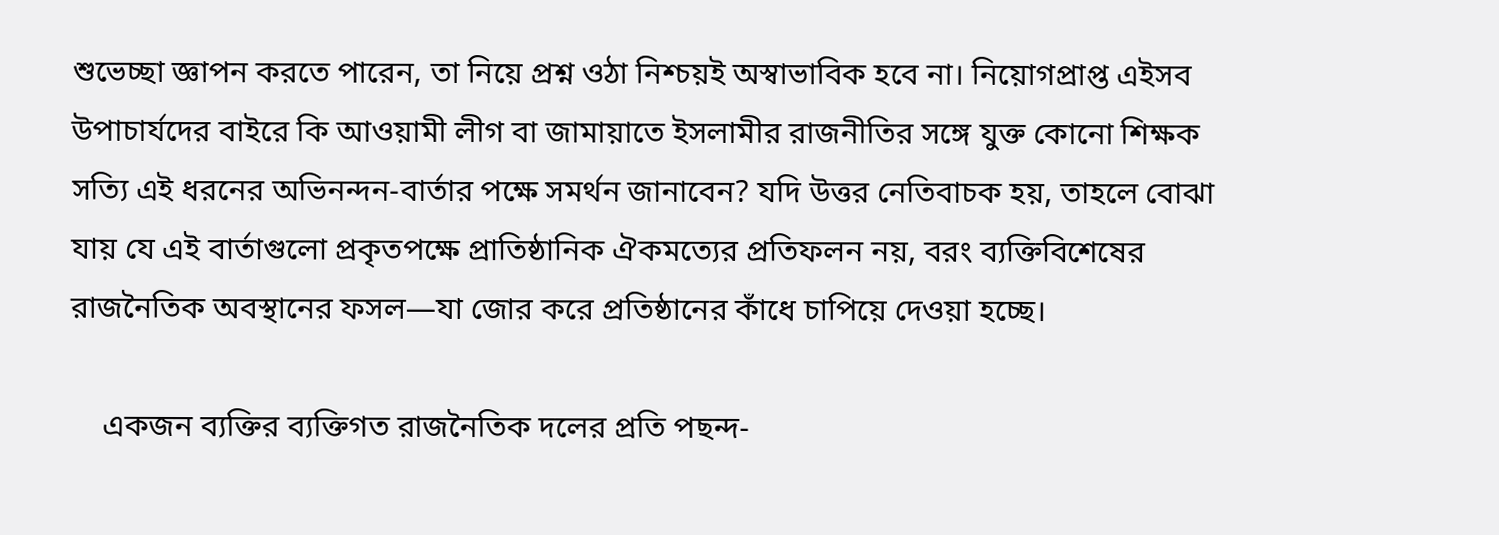শুভেচ্ছা জ্ঞাপন করতে পারেন, তা নিয়ে প্রশ্ন ওঠা নিশ্চয়ই অস্বাভাবিক হবে না। নিয়োগপ্রাপ্ত এইসব উপাচার্যদের বাইরে কি আওয়ামী লীগ বা জামায়াতে ইসলামীর রাজনীতির সঙ্গে যুক্ত কোনো শিক্ষক সত্যি এই ধরনের অভিনন্দন-বার্তার পক্ষে সমর্থন জানাবেন? যদি উত্তর নেতিবাচক হয়, তাহলে বোঝা যায় যে এই বার্তাগুলো প্রকৃতপক্ষে প্রাতিষ্ঠানিক ঐকমত্যের প্রতিফলন নয়, বরং ব্যক্তিবিশেষের রাজনৈতিক অবস্থানের ফসল—যা জোর করে প্রতিষ্ঠানের কাঁধে চাপিয়ে দেওয়া হচ্ছে।

    একজন ব্যক্তির ব্যক্তিগত রাজনৈতিক দলের প্রতি পছন্দ-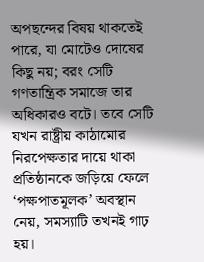অপছন্দের বিষয় থাকতেই পারে, যা মোটেও দোষের কিছু নয়; বরং সেটি গণতান্ত্রিক সমাজে তার অধিকারও বটে। তবে সেটি যখন রাষ্ট্রীয় কাঠামোর নিরপেক্ষতার দায়ে থাকা প্রতিষ্ঠানকে জড়িয়ে ফেলে ‘পক্ষপাতমূলক’ অবস্থান নেয়, সমস্যাটি তখনই গাঢ় হয়।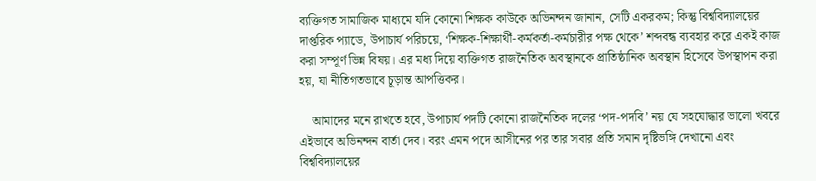ব্যক্তিগত সামাজিক মাধ্যমে যদি কোনো শিক্ষক কাউকে অভিনন্দন জানান, সেটি একরকম; কিন্তু বিশ্ববিদ্যালয়ের দাপ্তরিক প্যাডে, উপাচার্য পরিচয়ে, ‘শিক্ষক-শিক্ষার্থী-কর্মকর্তা-কর্মচারীর পক্ষ থেকে’ শব্দবন্ধ ব্যবহার করে একই কাজ করা সম্পূর্ণ ভিন্ন বিষয়। এর মধ্য দিয়ে ব্যক্তিগত রাজনৈতিক অবস্থানকে প্রাতিষ্ঠানিক অবস্থান হিসেবে উপস্থাপন করা হয়, যা নীতিগতভাবে চূড়ান্ত আপত্তিকর।

    আমাদের মনে রাখতে হবে, উপাচার্য পদটি কোনো রাজনৈতিক দলের ‘পদ-পদবি’ নয় যে সহযোদ্ধার ভালো খবরে এইভাবে অভিনন্দন বার্তা দেব। বরং এমন পদে আসীনের পর তার সবার প্রতি সমান দৃষ্টিভঙ্গি দেখানো এবং বিশ্ববিদ্যালয়ের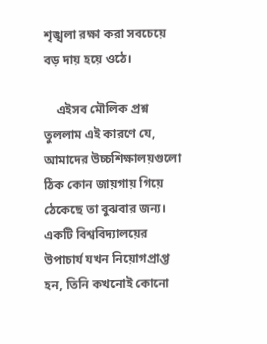শৃঙ্খলা রক্ষা করা সবচেয়ে বড় দায় হয়ে ওঠে।

    এইসব মৌলিক প্রশ্ন তুললাম এই কারণে যে, আমাদের উচ্চশিক্ষালয়গুলো ঠিক কোন জায়গায় গিয়ে ঠেকেছে তা বুঝবার জন্য। একটি বিশ্ববিদ্যালয়ের উপাচার্য যখন নিয়োগপ্রাপ্ত হন, তিনি কখনোই কোনো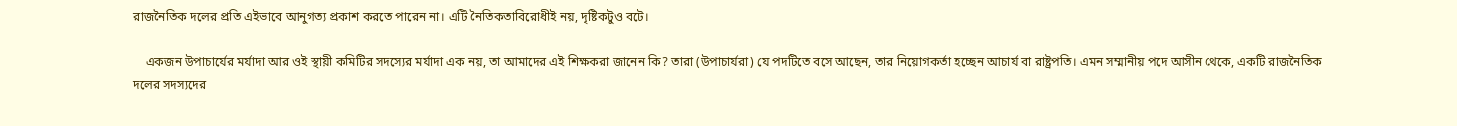রাজনৈতিক দলের প্রতি এইভাবে আনুগত্য প্রকাশ করতে পারেন না। এটি নৈতিকতাবিরোধীই নয়, দৃষ্টিকটুও বটে।

    একজন উপাচার্যের মর্যাদা আর ওই স্থায়ী কমিটির সদস্যের মর্যাদা এক নয়, তা আমাদের এই শিক্ষকরা জানেন কি? তারা (উপাচার্যরা) যে পদটিতে বসে আছেন, তার নিয়োগকর্তা হচ্ছেন আচার্য বা রাষ্ট্রপতি। এমন সম্মানীয় পদে আসীন থেকে, একটি রাজনৈতিক দলের সদস্যদের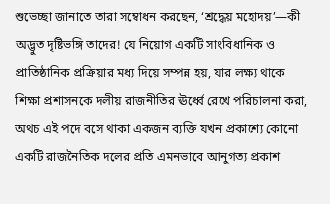শুভেচ্ছা জানাতে তারা সম্বোধন করছেন, ‘শ্রদ্ধেয় মহোদয়’—কী অদ্ভুত দৃষ্টিভঙ্গি তাদের! যে নিয়োগ একটি সাংবিধানিক ও প্রাতিষ্ঠানিক প্রক্রিয়ার মধ্য দিয়ে সম্পন্ন হয়, যার লক্ষ্য থাকে শিক্ষা প্রশাসনকে দলীয় রাজনীতির ঊর্ধ্বে রেখে পরিচালনা করা, অথচ এই পদে বসে থাকা একজন ব্যক্তি যখন প্রকাশ্যে কোনো একটি রাজনৈতিক দলের প্রতি এমনভাবে আনুগত্য প্রকাশ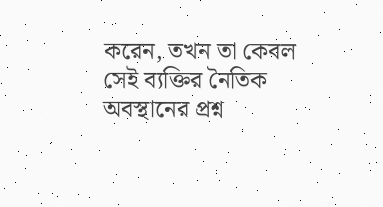করেন, তখন তা কেবল সেই ব্যক্তির নৈতিক অবস্থানের প্রশ্ন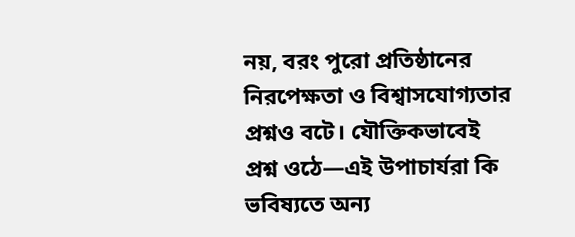নয়, বরং পুরো প্রতিষ্ঠানের নিরপেক্ষতা ও বিশ্বাসযোগ্যতার প্রশ্নও বটে। যৌক্তিকভাবেই প্রশ্ন ওঠে—এই উপাচার্যরা কি ভবিষ্যতে অন্য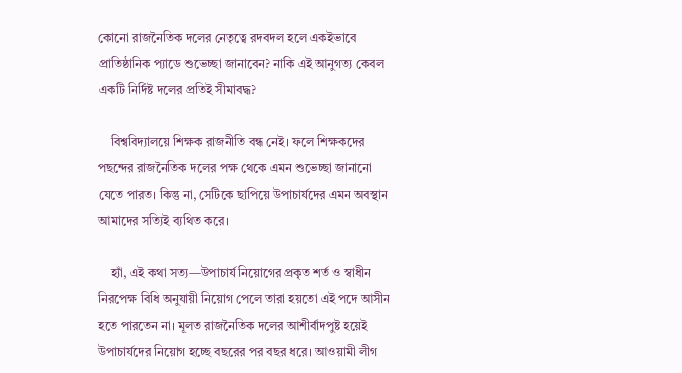কোনো রাজনৈতিক দলের নেতৃত্বে রদবদল হলে একইভাবে প্রাতিষ্ঠানিক প্যাডে শুভেচ্ছা জানাবেন? নাকি এই আনুগত্য কেবল একটি নির্দিষ্ট দলের প্রতিই সীমাবদ্ধ?

    বিশ্ববিদ্যালয়ে শিক্ষক রাজনীতি বন্ধ নেই। ফলে শিক্ষকদের পছন্দের রাজনৈতিক দলের পক্ষ থেকে এমন শুভেচ্ছা জানানো যেতে পারত। কিন্তু না, সেটিকে ছাপিয়ে উপাচার্যদের এমন অবস্থান আমাদের সত্যিই ব্যথিত করে।

    হ্যাঁ, এই কথা সত্য—উপাচার্য নিয়োগের প্রকৃত শর্ত ও স্বাধীন নিরপেক্ষ বিধি অনুযায়ী নিয়োগ পেলে তারা হয়তো এই পদে আসীন হতে পারতেন না। মূলত রাজনৈতিক দলের আশীর্বাদপুষ্ট হয়েই উপাচার্যদের নিয়োগ হচ্ছে বছরের পর বছর ধরে। আওয়ামী লীগ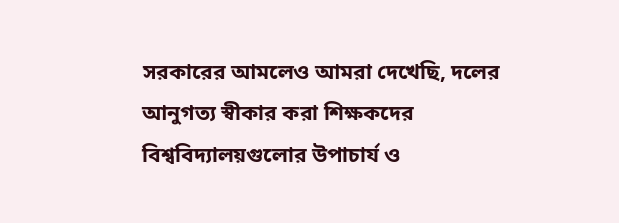সরকারের আমলেও আমরা দেখেছি, দলের আনুগত্য স্বীকার করা শিক্ষকদের বিশ্ববিদ্যালয়গুলোর উপাচার্য ও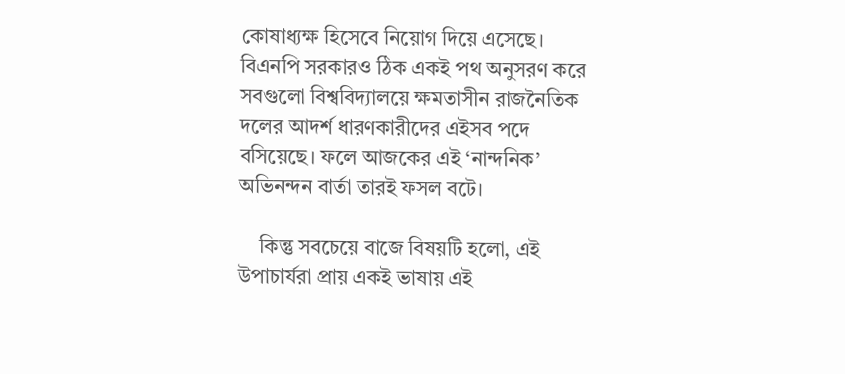কোষাধ্যক্ষ হিসেবে নিয়োগ দিয়ে এসেছে। বিএনপি সরকারও ঠিক একই পথ অনুসরণ করে সবগুলো বিশ্ববিদ্যালয়ে ক্ষমতাসীন রাজনৈতিক দলের আদর্শ ধারণকারীদের এইসব পদে বসিয়েছে। ফলে আজকের এই ‘নান্দনিক’ অভিনন্দন বার্তা তারই ফসল বটে।

    কিন্তু সবচেয়ে বাজে বিষয়টি হলো, এই উপাচার্যরা প্রায় একই ভাষায় এই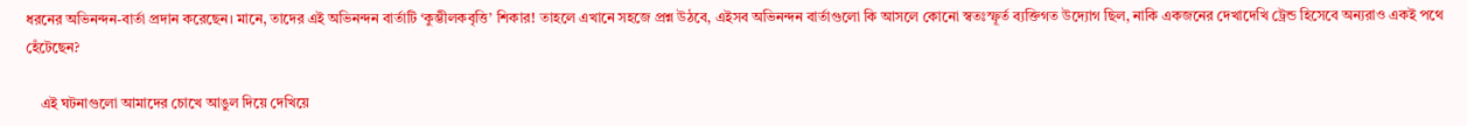ধরনের অভিনন্দন-বার্তা প্রদান করেছেন। মানে, তাদের এই অভিনন্দন বার্তাটি ‘কুম্ভীলকবৃত্তি’ শিকার! তাহলে এখানে সহজে প্রশ্ন উঠবে, এইসব অভিনন্দন বার্তাগুলো কি আসলে কোনো স্বতঃস্ফূর্ত ব্যক্তিগত উদ্যোগ ছিল, নাকি একজনের দেখাদেখি ট্রেন্ড হিসেবে অন্যরাও একই পথে হেঁটেছেন?

    এই ঘটনাগুলো আমাদের চোখে আঙুল দিয়ে দেখিয়ে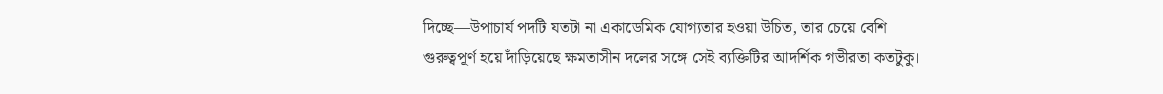দিচ্ছে—উপাচার্য পদটি যতটা না একাডেমিক যোগ্যতার হওয়া উচিত, তার চেয়ে বেশি গুরুত্বপূর্ণ হয়ে দাঁড়িয়েছে ক্ষমতাসীন দলের সঙ্গে সেই ব্যক্তিটির আদর্শিক গভীরতা কতটুকু।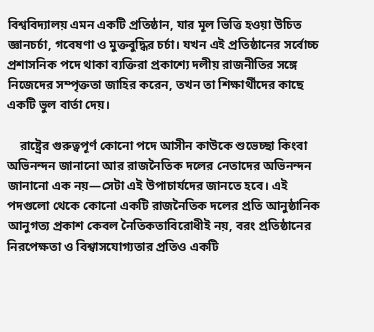বিশ্ববিদ্যালয় এমন একটি প্রতিষ্ঠান, যার মূল ভিত্তি হওয়া উচিত জ্ঞানচর্চা, গবেষণা ও মুক্তবুদ্ধির চর্চা। যখন এই প্রতিষ্ঠানের সর্বোচ্চ প্রশাসনিক পদে থাকা ব্যক্তিরা প্রকাশ্যে দলীয় রাজনীতির সঙ্গে নিজেদের সম্পৃক্ততা জাহির করেন, তখন তা শিক্ষার্থীদের কাছে একটি ভুল বার্তা দেয়।

    রাষ্ট্রের গুরুত্বপূর্ণ কোনো পদে আসীন কাউকে শুভেচ্ছা কিংবা অভিনন্দন জানানো আর রাজনৈতিক দলের নেতাদের অভিনন্দন জানানো এক নয়—সেটা এই উপাচার্যদের জানতে হবে। এই পদগুলো থেকে কোনো একটি রাজনৈতিক দলের প্রতি আনুষ্ঠানিক আনুগত্য প্রকাশ কেবল নৈতিকতাবিরোধীই নয়, বরং প্রতিষ্ঠানের নিরপেক্ষতা ও বিশ্বাসযোগ্যতার প্রতিও একটি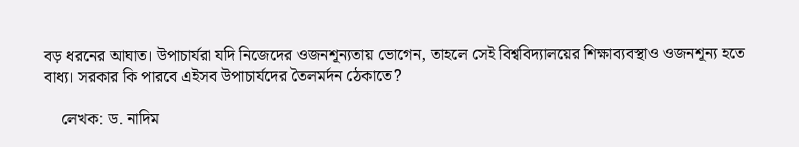বড় ধরনের আঘাত। উপাচার্যরা যদি নিজেদের ওজনশূন্যতায় ভোগেন, তাহলে সেই বিশ্ববিদ্যালয়ের শিক্ষাব্যবস্থাও ওজনশূন্য হতে বাধ্য। সরকার কি পারবে এইসব উপাচার্যদের তৈলমর্দন ঠেকাতে?

    লেখক: ড. নাদিম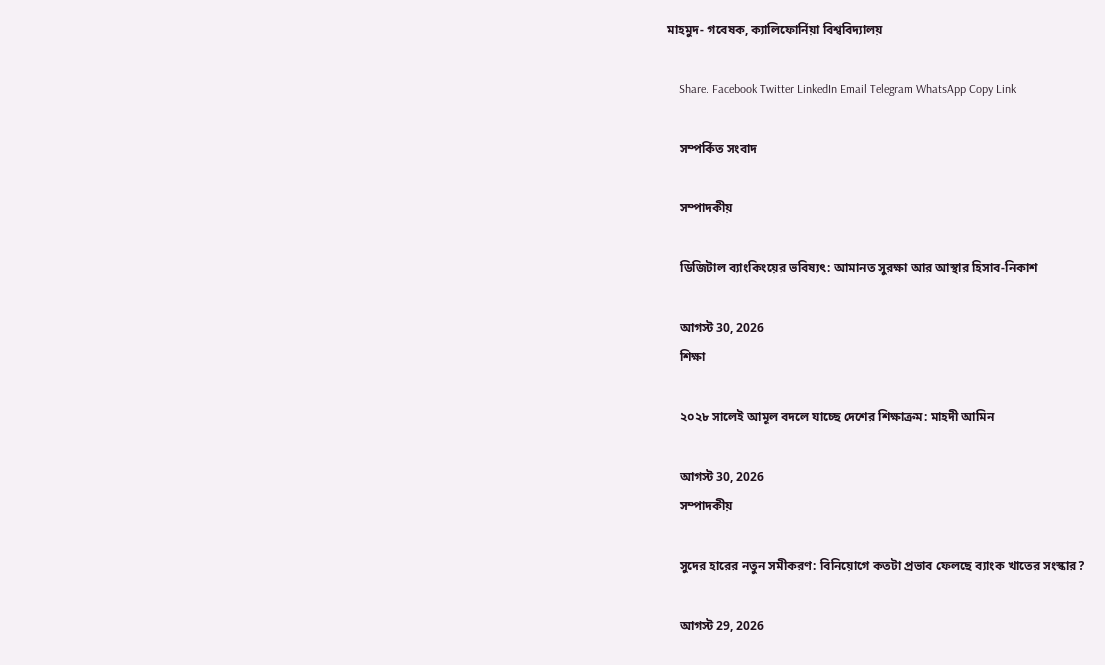মাহমুদ- গবেষক, ক্যালিফোর্নিয়া বিশ্ববিদ্যালয়

    Share. Facebook Twitter LinkedIn Email Telegram WhatsApp Copy Link

    সম্পর্কিত সংবাদ

    সম্পাদকীয়

    ডিজিটাল ব্যাংকিংয়ের ভবিষ্যৎ: আমানত সুরক্ষা আর আস্থার হিসাব-নিকাশ

    আগস্ট 30, 2026
    শিক্ষা

    ২০২৮ সালেই আমূল বদলে যাচ্ছে দেশের শিক্ষাক্রম: মাহদী আমিন

    আগস্ট 30, 2026
    সম্পাদকীয়

    সুদের হারের নতুন সমীকরণ: বিনিয়োগে কতটা প্রভাব ফেলছে ব্যাংক খাতের সংস্কার?

    আগস্ট 29, 2026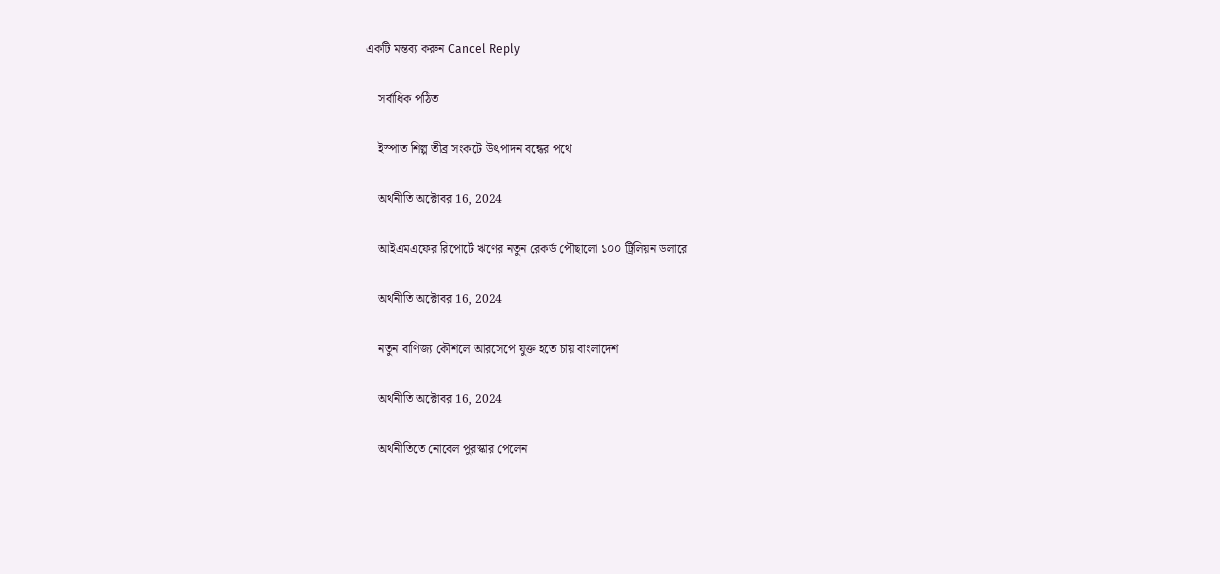একটি মন্তব্য করুন Cancel Reply

    সর্বাধিক পঠিত

    ইস্পাত শিল্প তীব্র সংকটে উৎপাদন বন্ধের পথে

    অর্থনীতি অক্টোবর 16, 2024

    আইএমএফের রিপোর্টে ঋণের নতুন রেকর্ড পৌছালো ১০০ ট্রিলিয়ন ডলারে

    অর্থনীতি অক্টোবর 16, 2024

    নতুন বাণিজ্য কৌশলে আরসেপে যুক্ত হতে চায় বাংলাদেশ

    অর্থনীতি অক্টোবর 16, 2024

    অর্থনীতিতে নোবেল পুরস্কার পেলেন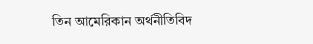তিন আমেরিকান অর্থনীতিবিদ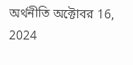অর্থনীতি অক্টোবর 16, 2024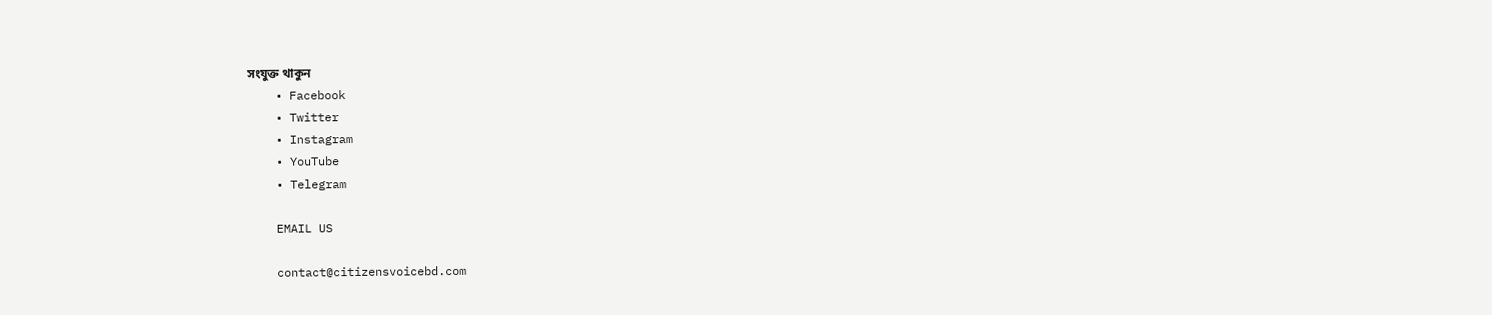সংযুক্ত থাকুন
    • Facebook
    • Twitter
    • Instagram
    • YouTube
    • Telegram

    EMAIL US

    contact@citizensvoicebd.com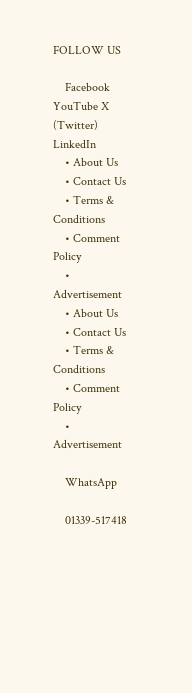FOLLOW US

    Facebook YouTube X (Twitter) LinkedIn
    • About Us
    • Contact Us
    • Terms & Conditions
    • Comment Policy
    • Advertisement
    • About Us
    • Contact Us
    • Terms & Conditions
    • Comment Policy
    • Advertisement

    WhatsApp

    01339-517418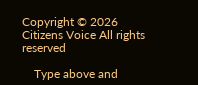Copyright © 2026 Citizens Voice All rights reserved

    Type above and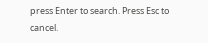press Enter to search. Press Esc to cancel.